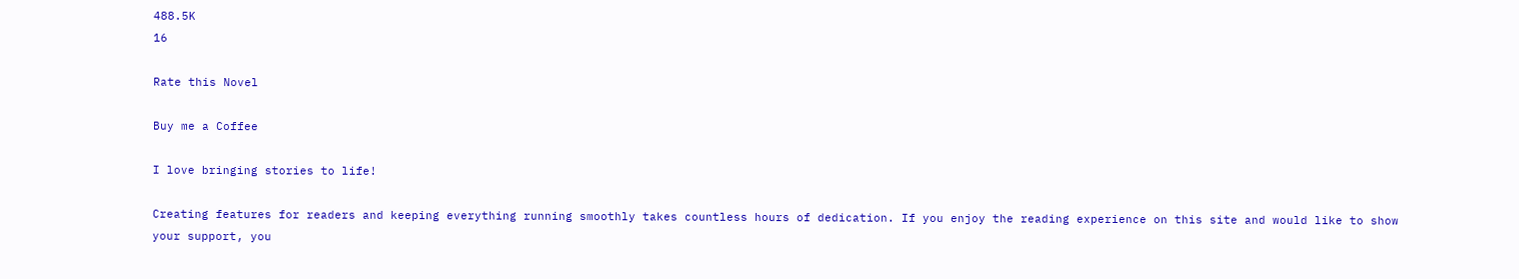488.5K
16

Rate this Novel

Buy me a Coffee

I love bringing stories to life!

Creating features for readers and keeping everything running smoothly takes countless hours of dedication. If you enjoy the reading experience on this site and would like to show your support, you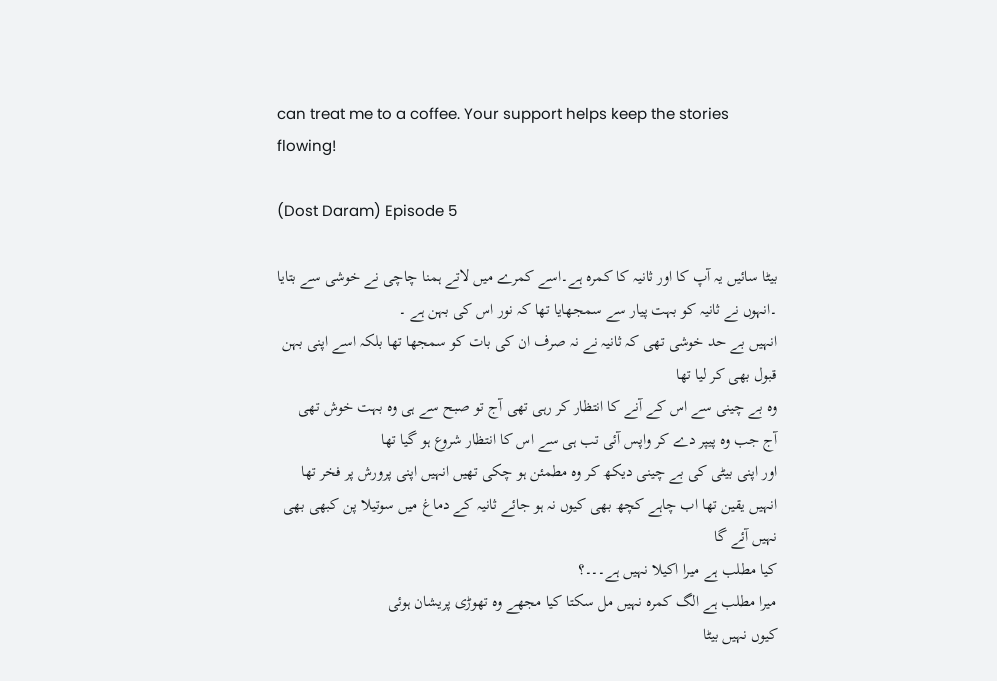can treat me to a coffee. Your support helps keep the stories flowing!

(Dost Daram) Episode 5

بیٹا سائیں یہ آپ کا اور ثانیہ کا کمرہ ہے۔اسے کمرے میں لاتے ہمنا چاچی نے خوشی سے بتایا ۔انہوں نے ثانیہ کو بہت پیار سے سمجھایا تھا کہ نور اس کی بہن ہے ۔
انہیں بے حد خوشی تھی کہ ثانیہ نے نہ صرف ان کی بات کو سمجھا تھا بلکہ اسے اپنی بہن قبول بھی کر لیا تھا
وہ بے چینی سے اس کے آنے کا انتظار کر رہی تھی آج تو صبح سے ہی وہ بہت خوش تھی
آج جب وہ پیپر دے کر واپس آئی تب ہی سے اس کا انتظار شروع ہو گیا تھا
اور اپنی بیٹی کی بے چینی دیکھ کر وہ مطمئن ہو چکی تھیں انہیں اپنی پرورش پر فخر تھا انہیں یقین تھا اب چاہے کچھ بھی کیوں نہ ہو جائے ثانیہ کے دماغ میں سوتیلا پن کبھی بھی نہیں آئے گا
کیا مطلب ہے میرا اکیلا نہیں ہے۔۔۔؟
میرا مطلب ہے الگ کمرہ نہیں مل سکتا کیا مجھے وہ تھوڑی پریشان ہوئی
کیوں نہیں بیٹا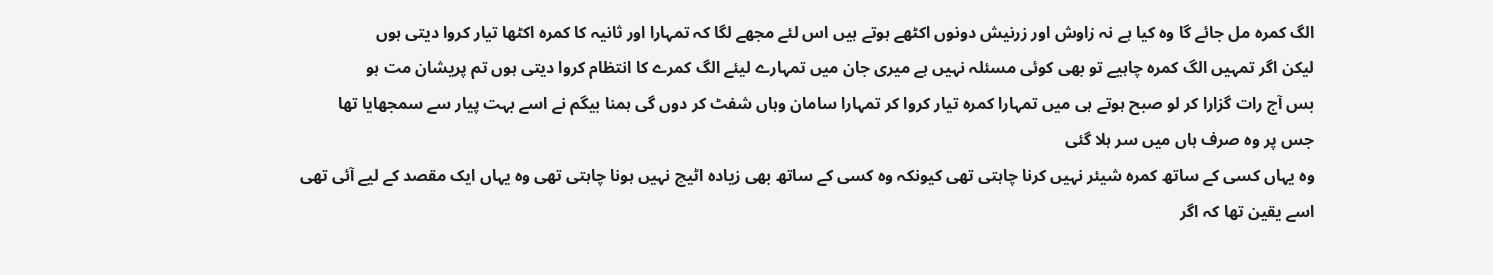الگ کمرہ مل جائے گا وہ کیا ہے نہ زاوش اور زرنیش دونوں اکٹھے ہوتے ہیں اس لئے مجھے لگا کہ تمہارا اور ثانیہ کا کمرہ اکٹھا تیار کروا دیتی ہوں
لیکن اگر تمہیں الگ کمرہ چاہیے تو بھی کوئی مسئلہ نہیں ہے میری جان میں تمہارے لیئے الگ کمرے کا انتظام کروا دیتی ہوں تم پریشان مت ہو
بس آج رات گزارا کر لو صبح ہوتے ہی میں تمہارا کمرہ تیار کروا کر تمہارا سامان وہاں شفٹ کر دوں گی ہمنا بیگم نے اسے بہت پیار سے سمجھایا تھا
جس پر وہ صرف ہاں میں سر ہلا گئی
وہ یہاں کسی کے ساتھ کمرہ شیئر نہیں کرنا چاہتی تھی کیونکہ وہ کسی کے ساتھ بھی زیادہ اٹیچ نہیں ہونا چاہتی تھی وہ یہاں ایک مقصد کے لیے آئی تھی
اسے یقین تھا کہ اگر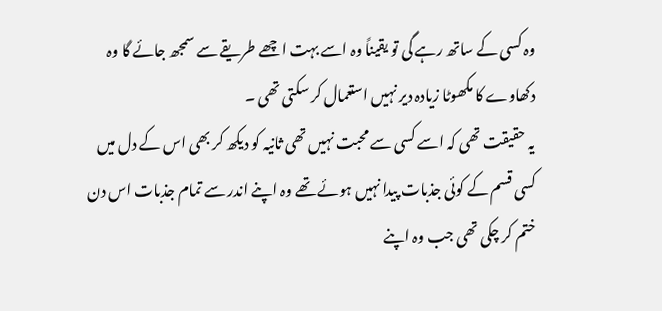وہ کسی کے ساتھ رہے گی تو یقیناً وہ اسے بہت اچھے طریقے سے سمجھ جائے گا وہ دکھاوے کا مکھوٹا زیادہ دیر نہیں استعمال کر سکتی تھی ۔
یہ حقیقت تھی کہ اسے کسی سے محبت نہیں تھی ثانیہ کو دیکھ کر بھی اس کے دل میں کسی قسم کے کوئی جذبات پیدا نہیں ہوئے تھے وہ اپنے اندر سے تمام جذبات اس دن ختم کر چکی تھی جب وہ اپنے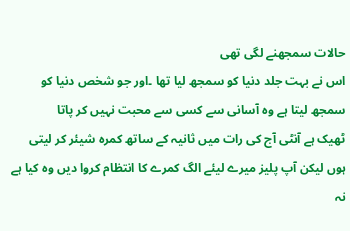حالات سمجھنے لگی تھی
اس نے بہت جلد دنیا کو سمجھ لیا تھا ۔اور جو شخص دنیا کو سمجھ لیتا ہے وہ آسانی سے کسی سے محبت نہیں کر پاتا
ٹھیک ہے آنٹی آج کی رات میں ثانیہ کے ساتھ کمرہ شیئر کر لیتی ہوں لیکن آپ پلیز میرے لیئے الگ کمرے کا انتظام کروا دیں وہ کیا ہے نہ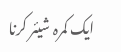ایک کمرہ شیئر کرنا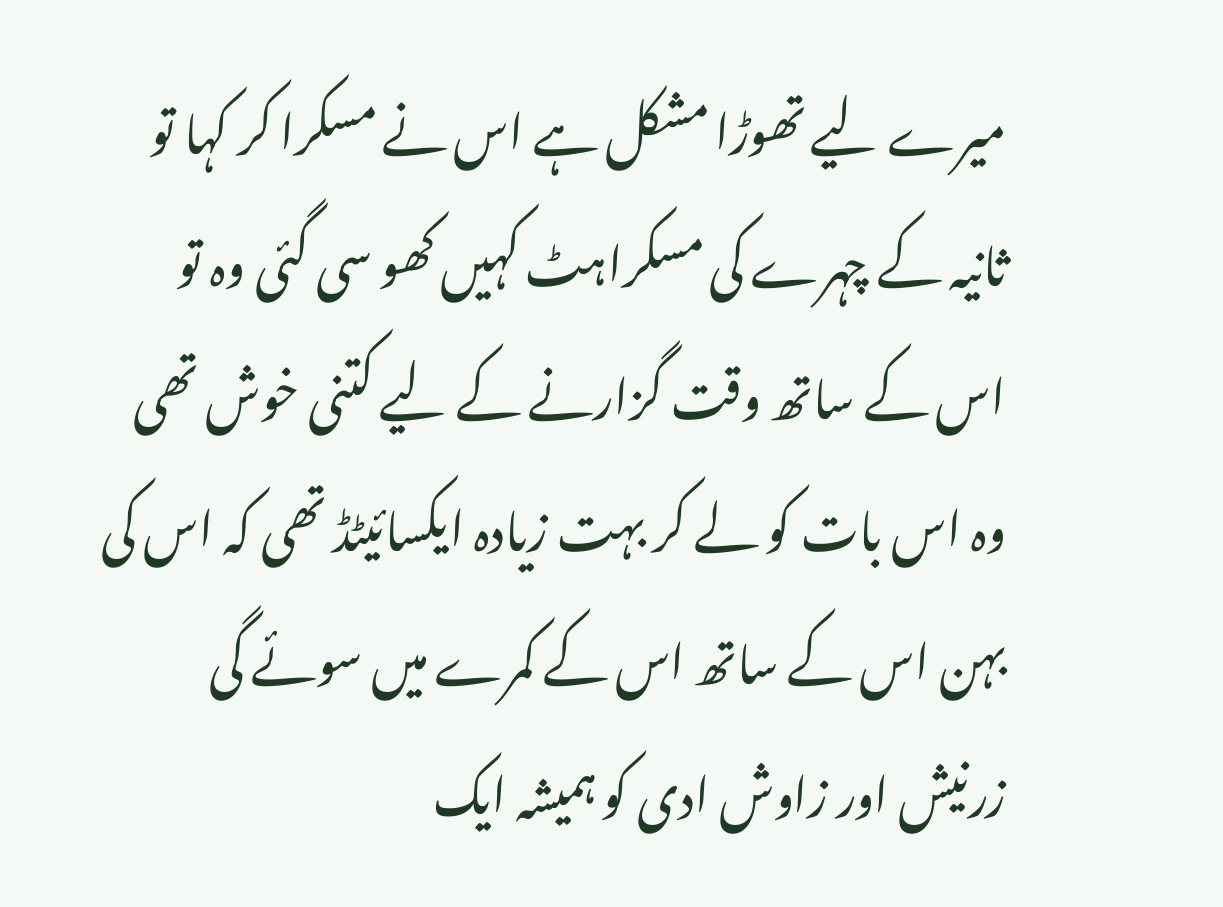میرے لیے تھوڑا مشکل ہے اس نے مسکرا کر کہا تو ثانیہ کے چہرے کی مسکراہٹ کہیں کھو سی گئی وہ تو اس کے ساتھ وقت گزارنے کے لیے کتنی خوش تھی وہ اس بات کو لے کر بہت زیادہ ایکسائیٹڈ تھی کہ اس کی بہن اس کے ساتھ اس کے کمرے میں سوئے گی
زرنیش اور زاوش ادی کو ہمیشہ ایک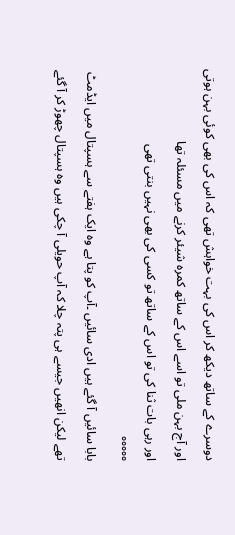دوسرے کے ساتھ دیکھ کر اس کی بہت خواہش تھی کہ اس کی بھی کوئی بہن ہوتی اور آج بہن ملی تو اسے اس کے ساتھ کمرہ شیئر کرنے میں مسئلہ تھا
اور رہی بات ثنا کی تو اس کے ساتھ تو کسی کی بھی نہیں بنتی تھی
°°°°°
بابا سائیں آ گئے ہیں ادی سائیں ۔آپ کو پتا ہے وہ ایک ہفتے سے ہسپتال میں ایڈمٹ تھے لیکن انھیں جیسے ہی پتہ چلا کہ آپ حویلی آ چکی ہیں وہ ہسپتال چھوڑ کر آ گئے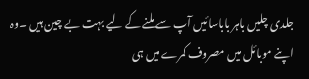جلدی چلیں باہر باباسائیں آپ سے ملنے کے لیے بہت بے چین ہیں ۔وہ اپنے موبائل میں مصروف کمرے میں ہی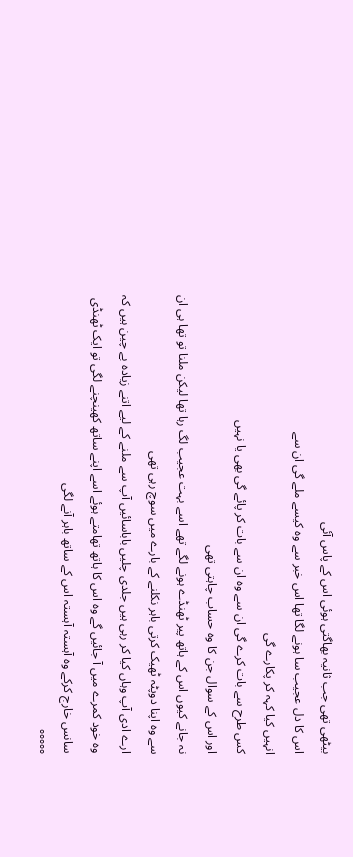بیٹھی تھی جب ثانیہ بھاگتی ہوئی اس کے پاس آئی
اس کا دل عجیب سا ہونے لگا تھا اس خبر سے وہ کیسے ملے گی ان سے
انہیں کیا کہہ کر پکارے گی
کس طرح سے بات کرے گی ان سے وہ ان سے بات کر پائے گی بھی یا نہیں
اور اس کے سوال جن کا وہ حساب چاہتی تھی
نہ جانے کیوں اس کے ہاتھ پیر ٹھنڈے ہونے لگے تھے اسے بہت عجیب لگ رہا تھا لیکن ملنا تو تھا ہی ان سے وہ اپنا دوپٹہ ٹھیک کرتی باہر نکلنے کے بارے میں سوچ رہی تھی
ارے ادی آپ وہاں کیا کر رہی ہیں جلدی چلیں باباسائیں آپ سے ملنے کے لیے اتنے زیادہ بے چین ہیں کہ وہ خود کمرے میں آ جائیں گے وہ اس کا ہاتھ تھامتے ہوئے اسے اپنے ساتھ کھینچنے لگی تو ایک ٹھنڈی سانس خارج کرکے وہ آہستہ آہستہ اس کے ساتھ باہر آنے لگی
°°°°°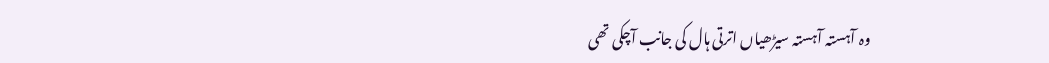وہ آہستہ آہستہ سیڑھیاں اترتی ہال کی جانب آچکی تھی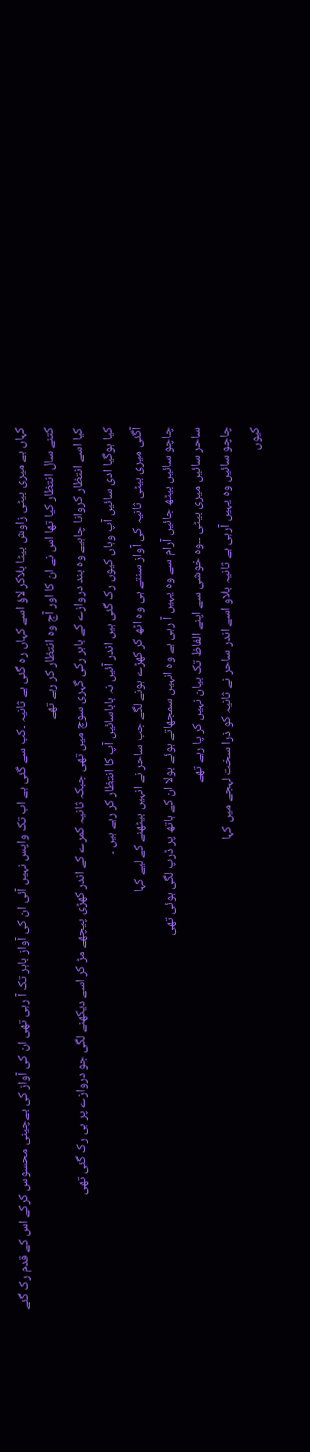کہاں ہے میری بیٹی زاوش بیٹا بلاکر لاؤ اسے کہاں رہ گئی ہے ثانیہ ۔کب سے گئی ہے اب تک واپس نہیں آئی ان کی آواز باہر تک آ رہی تھی ان کی آواز کی بےچینی محسوس کرکے اس کے قدم رک گئے
کتنے سال انتظار کیا تھا اس نے ان کا اور آج وہ انتظار کر رہے تھے
کیا اسے انتظار کروانا چاہیے وہ بند دروازے کے باہر رکی گہری سوچ میں تھی جبکہ ثانیہ کمرے کے اندر کھڑی پیچھے مڑ کر اسے دیکھنے لگی جو دروازے پر ہی رک گئی تھی
کیا ہوگیا ادی سائیں آپ وہاں کیوں رک گئی ہیں اندر آئیں نہ باباسائیں آپ کا انتظار کر رہے ہیں ۔
آگئی میری بیٹی ثانیہ کی آواز سنتے ہی وہ اٹھ کر کھڑے ہونے لگے جب ساحر نے انہیں بیٹھنے کے لیے کہا
چاچو سائیں بیٹھ جائیں آرام سے وہ یہیں آ رہی ہے وہ انہیں سمجھاتے ہوئے بولا ان کے ہاتھ پر ڈرپ لگی ہوئی تھی
ساحر سائیں میری بیٹی ۔۔وہ خوشی سے اپنے الفاظ تک بیان نہیں کر پا رہے تھے
چاچو سائیں وہ یہیں آرہی ہے ثانیہ بلاو اسے اندر ساحر نے ثانیہ کو ذرا سخت لہجے میں کہا
کیوں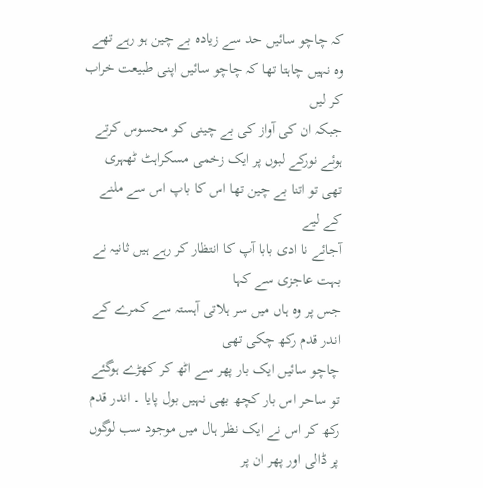کہ چاچو سائیں حد سے زیادہ بے چین ہو رہے تھے وہ نہیں چاہتا تھا کہ چاچو سائیں اپنی طبیعت خراب کر لیں
جبکہ ان کی آواز کی بے چینی کو محسوس کرتے ہوئے نورکے لبوں پر ایک زخمی مسکراہٹ ٹھہری تھی تو اتنا بے چین تھا اس کا باپ اس سے ملنے کے لیے
آجائے نا ادی بابا آپ کا انتظار کر رہے ہیں ثانیہ نے بہت عاجزی سے کہا
جس پر وہ ہاں میں سر ہلاتی آہستہ سے کمرے کے اندر قدم رکھ چکی تھی
چاچو سائیں ایک بار پھر سے اٹھ کر کھڑے ہوگئے تو ساحر اس بار کچھ بھی نہیں بول پایا ۔ اندر قدم رکھ کر اس نے ایک نظر ہال میں موجود سب لوگوں پر ڈالی اور پھر ان پر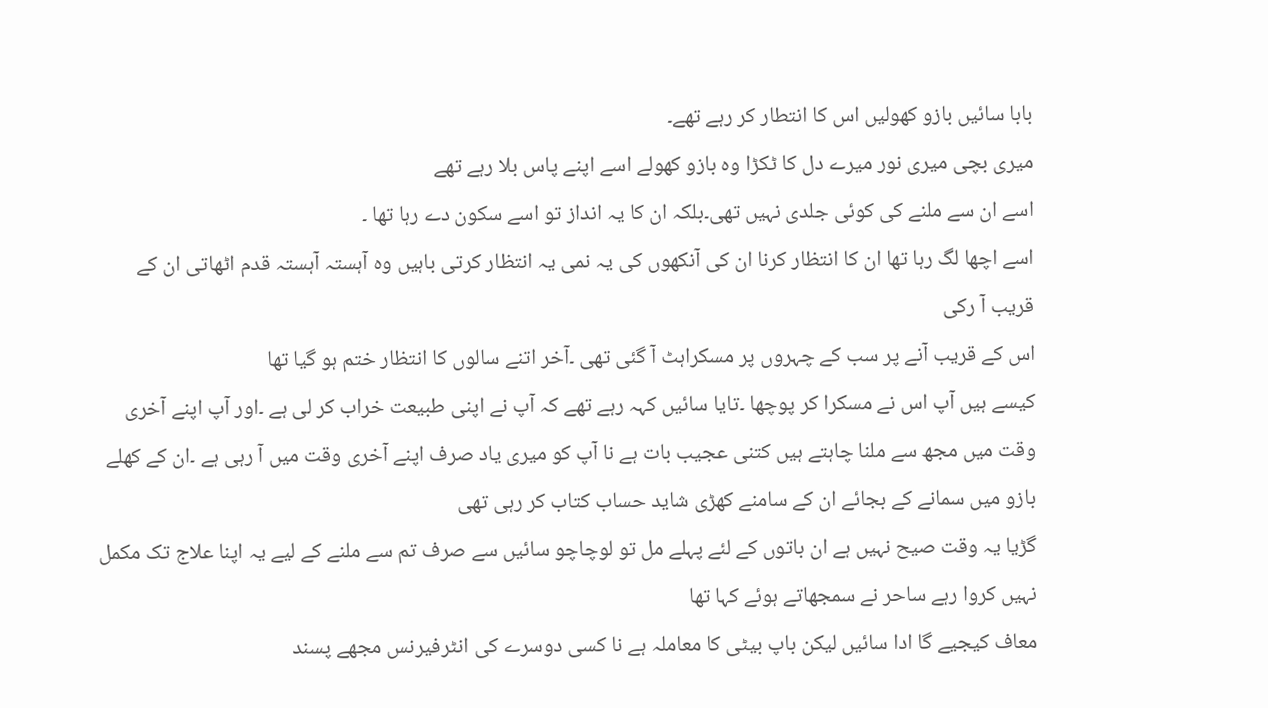بابا سائیں بازو کھولیں اس کا انتطار کر رہے تھے۔
میری بچی میری نور میرے دل کا ٹکڑا وہ بازو کھولے اسے اپنے پاس بلا رہے تھے
اسے ان سے ملنے کی کوئی جلدی نہیں تھی۔بلکہ ان کا یہ انداز تو اسے سکون دے رہا تھا ۔
اسے اچھا لگ رہا تھا ان کا انتظار کرنا ان کی آنکھوں کی یہ نمی یہ انتظار کرتی باہیں وہ آہستہ آہستہ قدم اٹھاتی ان کے قریب آ رکی
اس کے قریب آنے پر سب کے چہروں پر مسکراہٹ آ گئی تھی ۔آخر اتنے سالوں کا انتظار ختم ہو گیا تھا
کیسے ہیں آپ اس نے مسکرا کر پوچھا ۔تایا سائیں کہہ رہے تھے کہ آپ نے اپنی طبیعت خراب کر لی ہے ۔اور آپ اپنے آخری وقت میں مجھ سے ملنا چاہتے ہیں کتنی عجیب بات ہے نا آپ کو میری یاد صرف اپنے آخری وقت میں آ رہی ہے ۔ان کے کھلے بازو میں سمانے کے بجائے ان کے سامنے کھڑی شاید حساب کتاب کر رہی تھی
گڑیا یہ وقت صیح نہیں ہے ان باتوں کے لئے پہلے مل تو لوچاچو سائیں سے صرف تم سے ملنے کے لیے یہ اپنا علاج تک مکمل نہیں کروا رہے ساحر نے سمجھاتے ہوئے کہا تھا
معاف کیجیے گا ادا سائیں لیکن باپ بیٹی کا معاملہ ہے نا کسی دوسرے کی انٹرفیرنس مجھے پسند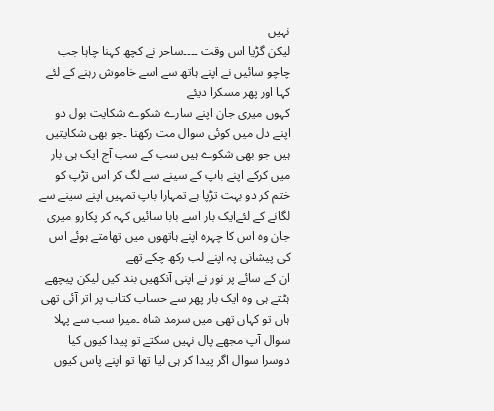نہیں
لیکن گڑیا اس وقت ۔۔۔۔ساحر نے کچھ کہنا چاہا جب چاچو سائیں نے اپنے ہاتھ سے اسے خاموش رہنے کے لئے کہا اور پھر مسکرا دیئے
کہوں میری جان اپنے سارے شکوے شکایت بول دو اپنے دل میں کوئی سوال مت رکھنا ۔جو بھی شکایتیں ہیں جو بھی شکوے ہیں سب کے سب آج ایک ہی بار میں کرکے اپنے باپ کے سینے سے لگ کر اس تڑپ کو ختم کر دو بہت تڑپا ہے تمہارا باپ تمہیں اپنے سینے سے لگانے کے لئےایک بار اسے بابا سائیں کہہ کر پکارو میری جان وہ اس کا چہرہ اپنے ہاتھوں میں تھامتے ہوئے اس کی پیشانی پہ اپنے لب رکھ چکے تھے
ان کے سائے پر نور نے اپنی آنکھیں بند کیں لیکن پیچھے ہٹتے ہی وہ ایک بار پھر سے حساب کتاب پر اتر آئی تھی
ہاں تو کہاں تھی میں سرمد شاہ ۔میرا سب سے پہلا سوال آپ مجھے پال نہیں سکتے تو پیدا کیوں کیا
دوسرا سوال اگر پیدا کر ہی لیا تھا تو اپنے پاس کیوں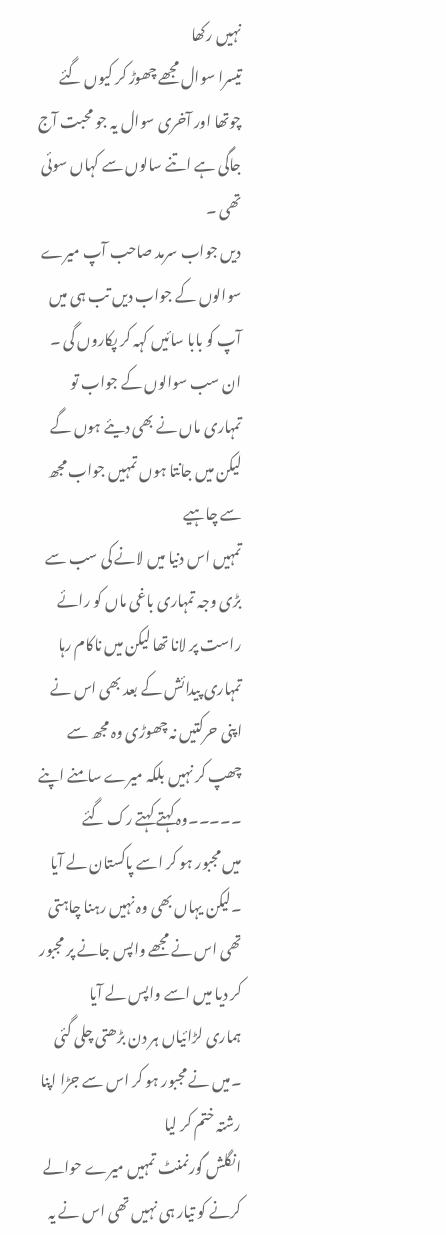نہیں رکھا
تیسرا سوال مجھے چھوڑ کر کیوں گئے
چوتھا اور آخری سوال یہ جو محبت آج جاگی ہے اتنے سالوں سے کہاں سوئی تھی ۔
دیں جواب سرمد صاحب آپ میرے سوالوں کے جواب دیں تب ہی میں آپ کو بابا سائیں کہہ کر پکاروں گی ۔
ان سب سوالوں کے جواب تو تمہاری ماں نے بھی دیئے ہوں گے
لیکن میں جانتا ہوں تمہیں جواب مجھ سے چاہیے
تمہیں اس دنیا میں لانے کی سب سے بڑی وجہ تمہاری باغی ماں کو رائے راست پر لانا تھا لیکن میں ناکام رہا
تمہاری پیدائش کے بعد بھی اس نے اپنی حرکتیں نہ چھوڑی وہ مجھ سے چھپ کر نہیں بلکہ میرے سامنے اپنے ۔۔۔۔۔وہ کہتے کہتے رک گئے
میں مجبور ہو کر اسے پاکستان لے آیا ۔لیکن یہاں بھی وہ نہیں رہنا چاہتی تھی اس نے مجھے واپس جانے پر مجبور کر دیا میں اسے واپس لے آیا
ہماری لڑائیاں ہر دن بڑھتی چلی گئی ۔میں نے مجبور ہو کر اس سے جڑا اپنا رشتہ ختم کر لیا
انگلش گورنمنٹ تمہیں میرے حوالے کرنے کو تیار ہی نہیں تھی اس نے یہ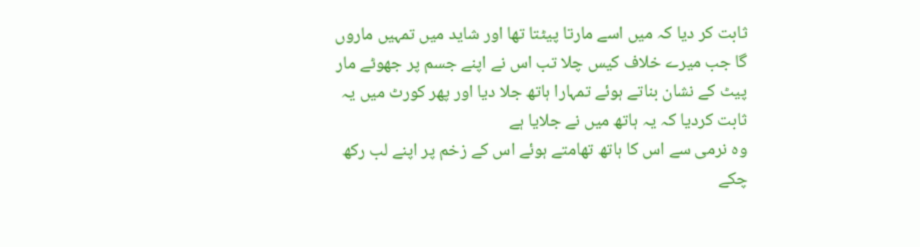ثابت کر دیا کہ میں اسے مارتا پیٹتا تھا اور شاید میں تمہیں ماروں گا جب میرے خلاف کیس چلا تب اس نے اپنے جسم پر جھوٹے مار پیٹ کے نشان بناتے ہوئے تمہارا ہاتھ جلا دیا اور پھر کورٹ میں یہ ثابت کردیا کہ یہ ہاتھ میں نے جلایا ہے
وہ نرمی سے اس کا ہاتھ تھامتے ہوئے اس کے زخم پر اپنے لب رکھ چکے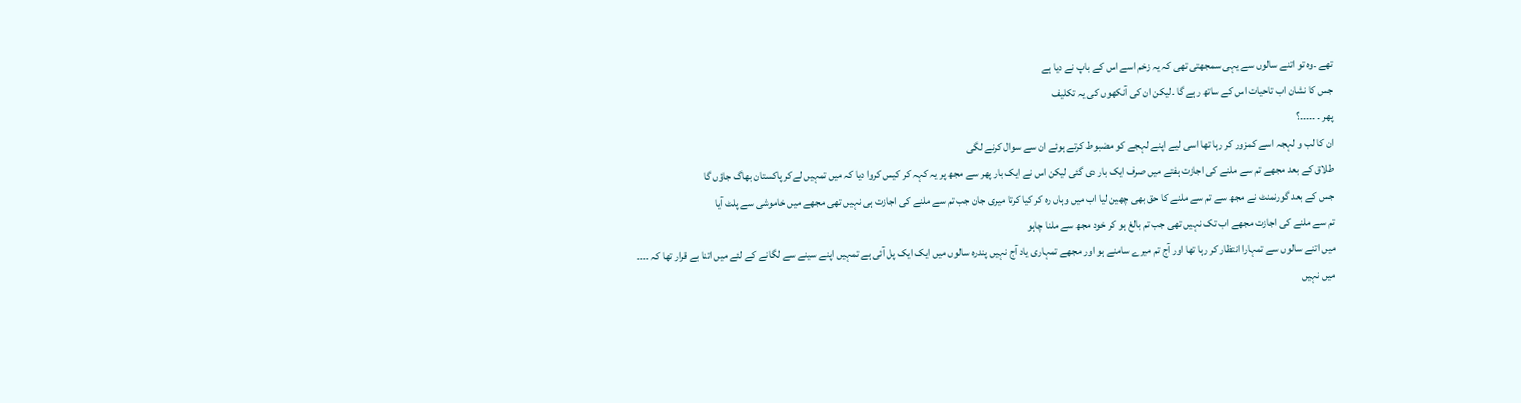تھے ۔وہ تو اتنے سالوں سے یہی سمجھتی تھی کہ یہ زخم اسے اس کے باپ نے دیا ہے
جس کا نشان اب تاحیات اس کے ساتھ رہے گا ۔لیکن ان کی آنکھوں کی یہ تکلیف
پھر ۔ ۔۔۔۔۔؟
ان کا لب و لہجہ اسے کمزور کر رہا تھا اسی لیے اپنے لہجے کو مضبوط کرتے ہوئے ان سے سوال کرنے لگی
طلاق کے بعد مجھے تم سے ملنے کی اجازت ہفتے میں صرف ایک بار دی گئی لیکن اس نے ایک بار پھر سے مجھ پر یہ کہہ کر کیس کروا دیا کہ میں تمہیں لےکر پاکستان بھاگ جاؤں گا
جس کے بعد گورنمنٹ نے مجھ سے تم سے ملنے کا حق بھی چھین لیا اب میں وہاں رہ کر کیا کرتا میری جان جب تم سے ملنے کی اجازت ہی نہیں تھی مجھے میں خاموشی سے پلٹ آیا
تم سے ملنے کی اجازت مجھے اب تک نہیں تھی جب تم بالغ ہو کر خود مجھ سے ملنا چاہو
میں اتنے سالوں سے تمہارا انتظار کر رہا تھا اور آج تم میرے سامنے ہو اور مجھے تمہاری یاد آج نہیں پندرہ سالوں میں ایک ایک پل آئی ہے تمہیں اپنے سینے سے لگانے کے لئے میں اتنا بے قرار تھا کہ ۔۔۔۔
میں نہیں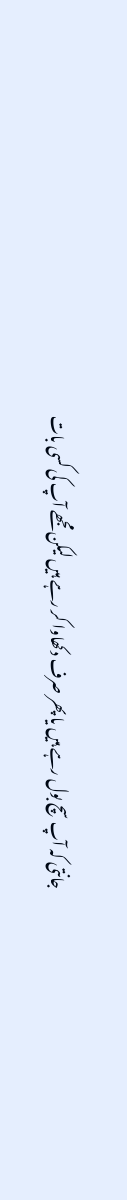جانتی کہ آپ سچ بول رہے ہیں یا پھر صرف دکھاوا کر رہے ہیں لیکن مجھے آپ کی کسی بات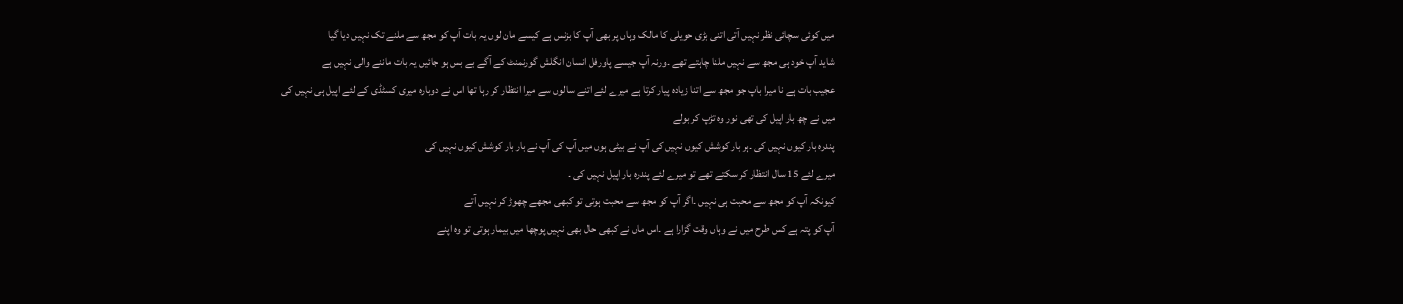میں کوئی سچائی نظر نہیں آتی اتنی بڑی حویلی کا مالک وہاں پر بھی آپ کا بزنس ہے کیسے مان لوں یہ بات آپ کو مجھ سے ملنے تک نہیں دیا گیا
شاید آپ خود ہی مجھ سے نہیں ملنا چاہتے تھے ۔ورنہ آپ جیسے پاورفل انسان انگلش گورنمنٹ کے آگے بے بس ہو جائیں یہ بات ماننے والی نہیں ہے
عجیب بات ہے نا میرا باپ جو مجھ سے اتنا زیادہ پیار کرتا ہے میرے لئے اتنے سالوں سے میرا انتظار کر رہا تھا اس نے دوبارہ میری کسٹڈی کے لئے اپیل ہی نہیں کی
میں نے چھ بار اپیل کی تھی نور وہ تڑپ کر بولے
پندرہ بار کیوں نہیں کی ۔ہر بار کوشش کیوں نہیں کی آپ نے بیٹی ہوں میں آپ کی آپ نے بار بار کوشش کیوں نہیں کی
میرے لئے 15 سال انتظار کر سکتے تھے تو میرے لئے پندرہ بار اپیل نہیں کی ۔
کیونکہ آپ کو مجھ سے محبت ہی نہیں ۔اگر آپ کو مجھ سے محبت ہوتی تو کبھی مجھے چھوڑ کر نہیں آتے
آپ کو پتہ ہے کس طرح میں نے وہاں وقت گزارا ہے ۔اس ماں نے کبھی حال بھی نہیں پوچھا میں بیمار ہوتی تو وہ اپنے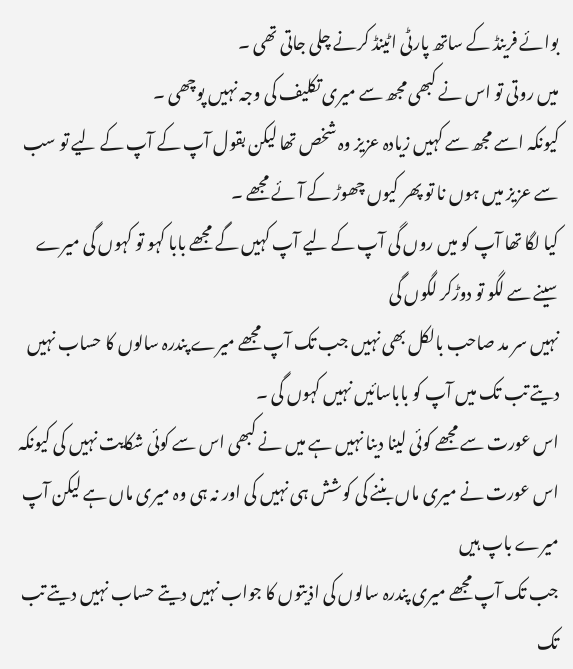بوائے فرینڈ کے ساتھ پارٹی اٹینڈ کرنے چلی جاتی تھی ۔
میں روتی تو اس نے کبھی مجھ سے میری تکلیف کی وجہ نہیں پوچھی ۔
کیونکہ اسے مجھ سے کہیں زیادہ عزیز وہ شخص تھا لیکن بقول آپ کے آپ کے لیے تو سب سے عزیز میں ہوں نا تو پھر کیوں چھوڑ کے آئے مجھے ۔
کیا لگا تھا آپ کو میں روں گی آپ کے لیے آپ کہیں گے مجھے بابا کہو تو کہوں گی میرے سینے سے لگو تو دوڑکر لگوں گی
نہیں سر مد صاحب بالکل بھی نہیں جب تک آپ مجھے میرے پندرہ سالوں کا حساب نہیں دیتے تب تک میں آپ کو باباسائیں نہیں کہوں گی ۔
اس عورت سے مجھے کوئی لینا دینا نہیں ہے میں نے کبھی اس سے کوئی شکایت نہیں کی کیونکہ اس عورت نے میری ماں بننے کی کوشش ہی نہیں کی اور نہ ہی وہ میری ماں ہے لیکن آپ میرے باپ ہیں
جب تک آپ مجھے میری پندرہ سالوں کی اذیتوں کا جواب نہیں دیتے حساب نہیں دیتے تب تک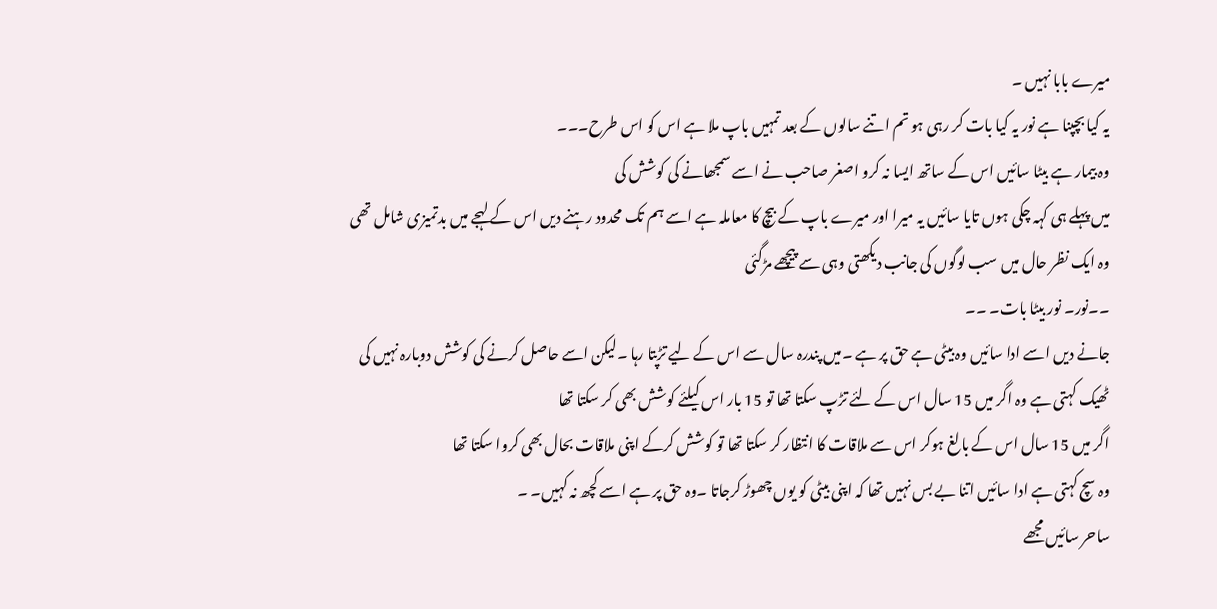میرے بابا نہیں ۔
یہ کیا بچپنا ہے نور یہ کیا بات کر رہی ہو تم اتنے سالوں کے بعد تمہیں باپ ملا ہے اس کو اس طرح۔۔۔
وہ بیمار ہے بیٹا سائیں اس کے ساتھ ایسا نہ کرو اصغر صاحب نے اسے سمجھانے کی کوشش کی
میں پہلے ہی کہہ چکی ہوں تایا سائیں یہ میرا اور میرے باپ کے بیچ کا معاملہ ہے اسے ہم تک محدود رہنے دیں اس کے لہجے میں بدتمیزی شامل تھی
وہ ایک نظر حال میں سب لوگوں کی جانب دیکھتی وہی سے پیچھے مڑگئی
۔۔نور۔ نور بیٹا بات۔ ۔۔
جانے دیں اسے ادا سائیں وہ بیٹی ہے حق پر ہے ۔میں پندرہ سال سے اس کے لیے تڑپتا رہا ۔لیکن اسے حاصل کرنے کی کوشش دوبارہ نہیں کی
ٹھیک کہتی ہے وہ اگر میں 15 سال اس کے لئے تڑپ سکتا تھا تو 15 بار اس کیلئے کوشش بھی کر سکتا تھا
اگر میں 15 سال اس کے بالغ ہوکر اس سے ملاقات کا انتظار کر سکتا تھا تو کوشش کرکے اپنی ملاقات بحال بھی کروا سکتا تھا
وہ سچ کہتی ہے ادا سائیں اتنا بے بس نہیں تھا کہ اپنی بیٹی کو یوں چھوڑ کرجاتا ۔وہ حق پر ہے اسے کچھ نہ کہیں۔ ۔
ساحر سائیں مجھے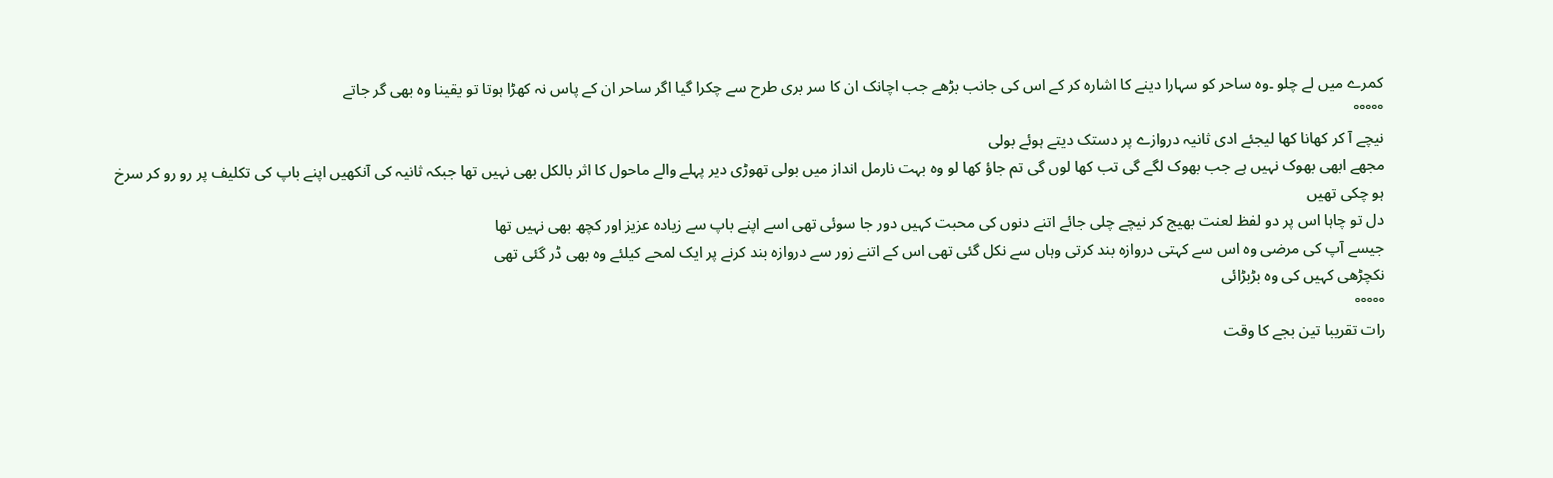کمرے میں لے چلو ۔وہ ساحر کو سہارا دینے کا اشارہ کر کے اس کی جانب بڑھے جب اچانک ان کا سر بری طرح سے چکرا گیا اگر ساحر ان کے پاس نہ کھڑا ہوتا تو یقینا وہ بھی گر جاتے
°°°°°
نیچے آ کر کھانا کھا لیجئے ادی ثانیہ دروازے پر دستک دیتے ہوئے بولی
مجھے ابھی بھوک نہیں ہے جب بھوک لگے گی تب کھا لوں گی تم جاؤ کھا لو وہ بہت نارمل انداز میں بولی تھوڑی دیر پہلے والے ماحول کا اثر بالکل بھی نہیں تھا جبکہ ثانیہ کی آنکھیں اپنے باپ کی تکلیف پر رو رو کر سرخ ہو چکی تھیں
دل تو چاہا اس پر دو لفظ لعنت بھیج کر نیچے چلی جائے اتنے دنوں کی محبت کہیں دور جا سوئی تھی اسے اپنے باپ سے زیادہ عزیز اور کچھ بھی نہیں تھا
جیسے آپ کی مرضی وہ اس سے کہتی دروازہ بند کرتی وہاں سے نکل گئی تھی اس کے اتنے زور سے دروازہ بند کرنے پر ایک لمحے کیلئے وہ بھی ڈر گئی تھی
نکچڑھی کہیں کی وہ بڑبڑائی
°°°°°
رات تقریبا تین بجے کا وقت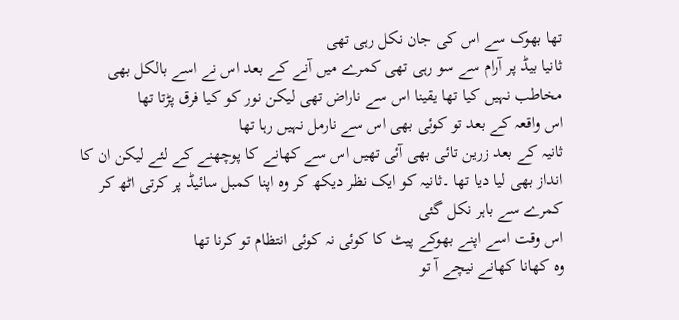تھا بھوک سے اس کی جان نکل رہی تھی
ثانیا بیڈ پر آرام سے سو رہی تھی کمرے میں آنے کے بعد اس نے اسے بالکل بھی مخاطب نہیں کیا تھا یقینا اس سے ناراض تھی لیکن نور کو کیا فرق پڑتا تھا
اس واقعہ کے بعد تو کوئی بھی اس سے نارمل نہیں رہا تھا
ثانیہ کے بعد زرین تائی بھی آئی تھیں اس سے کھانے کا پوچھنے کے لئے لیکن ان کا انداز بھی لیا دیا تھا ۔ثانیہ کو ایک نظر دیکھ کر وہ اپنا کمبل سائیڈ پر کرتی اٹھ کر کمرے سے باہر نکل گئی
اس وقت اسے اپنے بھوکے پیٹ کا کوئی نہ کوئی انتظام تو کرنا تھا
وہ کھانا کھانے نیچے آ تو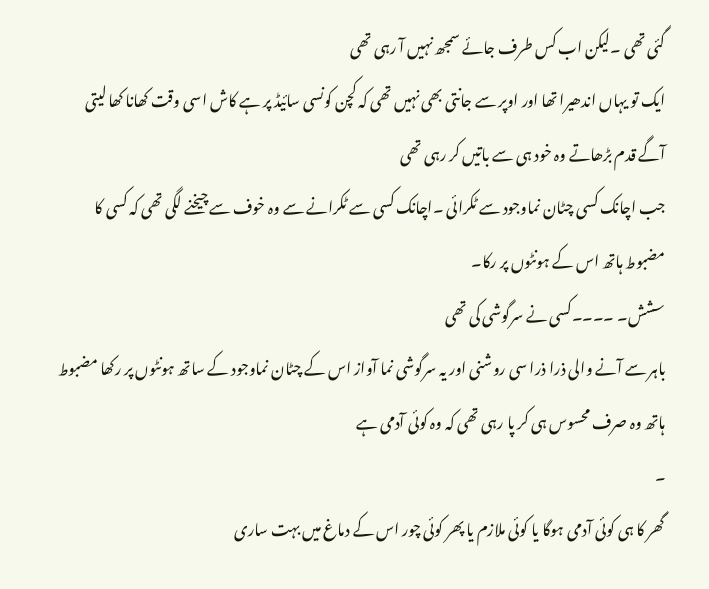گئی تھی ۔لیکن اب کس طرف جائے سمجھ نہیں آ رہی تھی
ایک تو یہاں اندھیرا تھا اور اوپر سے جانتی بھی نہیں تھی کہ کچن کونسی سائیڈ پر ہے کاش اسی وقت کھانا کھا لیتی آگے قدم بڑھاتے وہ خود ہی سے باتیں کر رہی تھی
جب اچانک کسی چٹان نماوجود سے ٹکرائی ۔اچانک کسی سے ٹکرانے سے وہ خوف سے چیخنے لگی تھی کہ کسی کا مضبوط ہاتھ اس کے ہونٹوں پر رکا۔
سشش۔ ۔۔۔۔کسی نے سرگوشی کی تھی
باہر سے آنے والی ذرا ذرا سی روشنی اور یہ سرگوشی نما آواز اس کے چٹان نماوجود کے ساتھ ہونٹوں پر رکھا مضبوط ہاتھ وہ صرف محسوس ہی کر پا رہی تھی کہ وہ کوئی آدمی ہے
۔
گھر کا ہی کوئی آدمی ہوگا یا کوئی ملازم یا پھر کوئی چور اس کے دماغ میں بہت ساری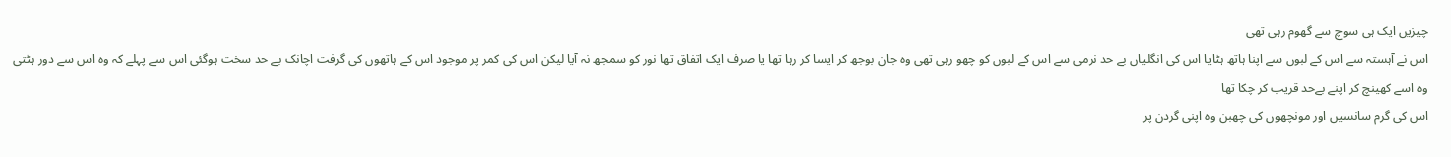چیزیں ایک ہی سوچ سے گھوم رہی تھی
اس نے آہستہ سے اس کے لبوں سے اپنا ہاتھ ہٹایا اس کی انگلیاں بے حد نرمی سے اس کے لبوں کو چھو رہی تھی وہ جان بوجھ کر ایسا کر رہا تھا یا صرف ایک اتفاق تھا نور کو سمجھ نہ آیا لیکن اس کی کمر پر موجود اس کے ہاتھوں کی گرفت اچانک بے حد سخت ہوگئی اس سے پہلے کہ وہ اس سے دور ہٹتی وہ اسے کھینچ کر اپنے بےحد قریب کر چکا تھا
اس کی گرم سانسیں اور مونچھوں کی چھبن وہ اپنی گردن پر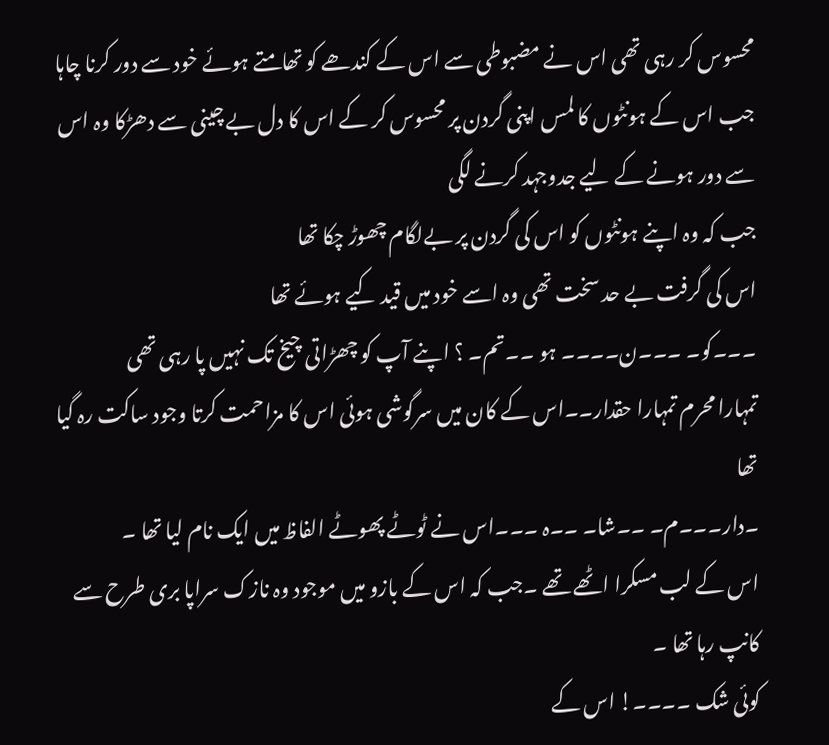محسوس کر رہی تھی اس نے مضبوطی سے اس کے کندھے کو تھامتے ہوئے خود سے دور کرنا چاہا
جب اس کے ہونٹوں کا لمس اپنی گردن پر محسوس کر کے اس کا دل بے چینی سے دھڑکا وہ اس سے دور ہونے کے لیے جدوجہد کرنے لگی
جب کہ وہ اپنے ہونٹوں کو اس کی گردن پر بےلگام چھوڑ چکا تھا
اس کی گرفت بے حد سخت تھی وہ اسے خود میں قید کیے ہوئے تھا
۔۔۔کو۔ ۔۔۔ن۔۔۔۔ ہو ۔۔تم۔ ؟ اپنے آپ کو چھڑاتی چیخ تک نہیں پا رہی تھی
تمہارا محرم تمہارا حقدار۔۔اس کے کان میں سرگوشی ہوئی اس کا مزاحمت کرتا وجود ساکت رہ گیا تھا
۔دار۔۔۔م۔ ۔۔شا۔ ۔۔ہ ۔۔۔اس نے ٹوٹے پھوٹے الفاظ میں ایک نام لیا تھا ۔
اس کے لب مسکرا اٹھے تھے ۔جب کہ اس کے بازو میں موجود وہ نازک سراپا بری طرح سے کانپ رہا تھا ۔
کوئی شک ۔۔۔۔! اس کے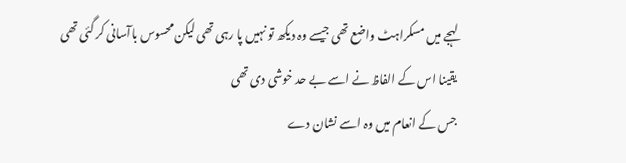لہجے میں مسکراہٹ واضع تھی جیسے وہ دیکھ تو نہیں پا رہی تھی لیکن محسوس باآسانی کر گئی تھی یقینا اس کے الفاظ نے اسے بے حد خوشی دی تھی
جس کے انعام میں وہ اسے نشان دے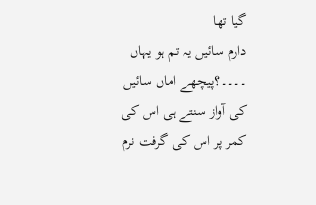گیا تھا
دارم سائیں یہ تم ہو یہاں ۔۔۔۔؟پیچھے اماں سائیں کی آواز سنتے ہی اس کی کمر پر اس کی گرفت نرم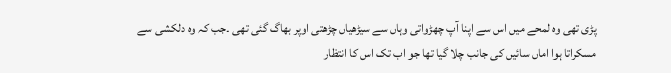پڑی تھی وہ لمحے میں اس سے اپنا آپ چھڑواتی وہاں سے سیڑھیاں چڑھتی اوپر بھاگ گئی تھی ۔جب کہ وہ دلکشی سے مسکراتا ہوا اماں سائیں کی جانب چلا گیا تھا جو اب تک اس کا انتظار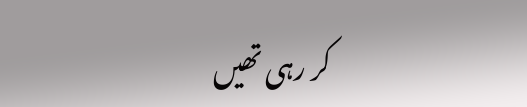کر رہی تھیں